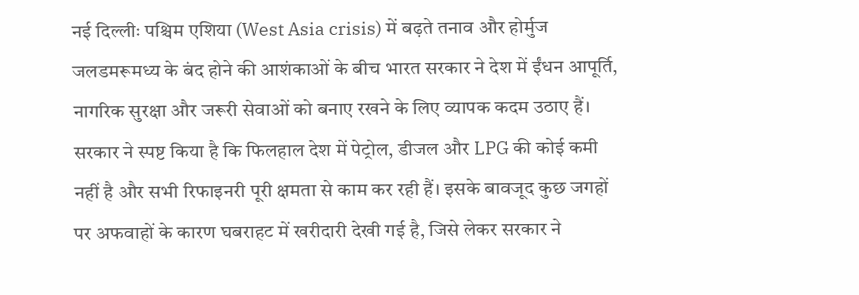नई दिल्लीः पश्चिम एशिया (West Asia crisis) में बढ़ते तनाव और होर्मुज जलडमरूमध्य के बंद होने की आशंकाओं के बीच भारत सरकार ने देश में ईंधन आपूर्ति, नागरिक सुरक्षा और जरूरी सेवाओं को बनाए रखने के लिए व्यापक कदम उठाए हैं।
सरकार ने स्पष्ट किया है कि फिलहाल देश में पेट्रोल, डीजल और LPG की कोई कमी नहीं है और सभी रिफाइनरी पूरी क्षमता से काम कर रही हैं। इसके बावजूद कुछ जगहों पर अफवाहों के कारण घबराहट में खरीदारी देखी गई है, जिसे लेकर सरकार ने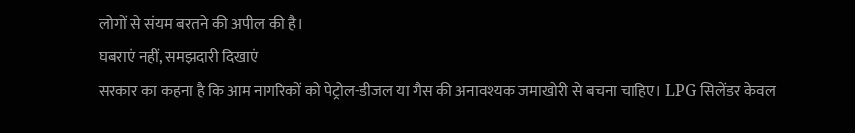लोगों से संयम बरतने की अपील की है।
घबराएं नहीं, समझदारी दिखाएं
सरकार का कहना है कि आम नागरिकों को पेट्रोल-डीजल या गैस की अनावश्यक जमाखोरी से बचना चाहिए। LPG सिलेंडर केवल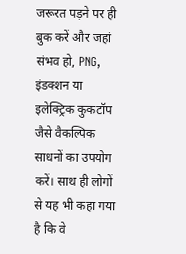जरूरत पड़ने पर ही बुक करें और जहां संभव हो, PNG, इंडक्शन या इलेक्ट्रिक कुकटॉप जैसे वैकल्पिक साधनों का उपयोग करें। साथ ही लोगों से यह भी कहा गया है कि वे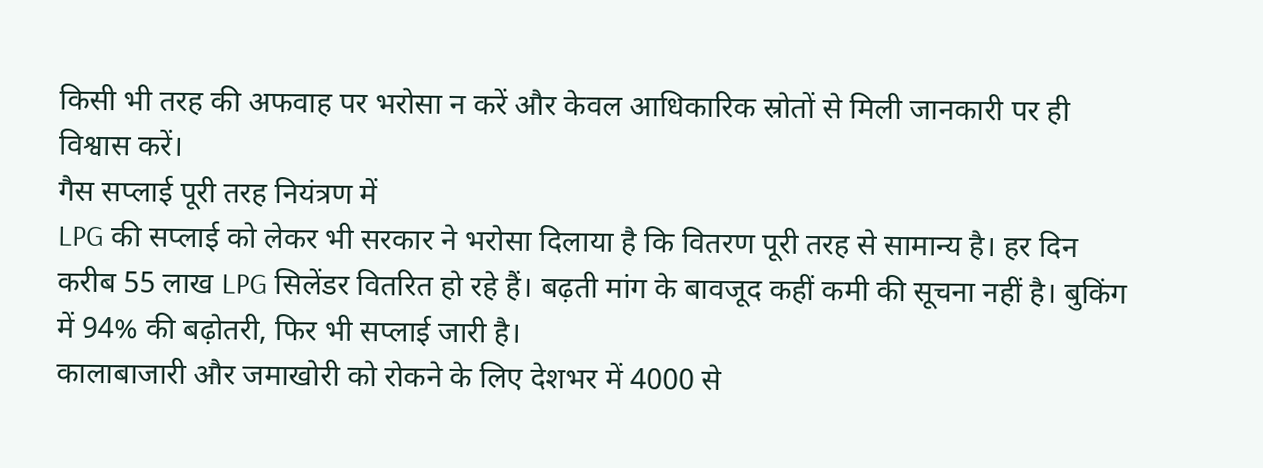किसी भी तरह की अफवाह पर भरोसा न करें और केवल आधिकारिक स्रोतों से मिली जानकारी पर ही विश्वास करें।
गैस सप्लाई पूरी तरह नियंत्रण में
LPG की सप्लाई को लेकर भी सरकार ने भरोसा दिलाया है कि वितरण पूरी तरह से सामान्य है। हर दिन करीब 55 लाख LPG सिलेंडर वितरित हो रहे हैं। बढ़ती मांग के बावजूद कहीं कमी की सूचना नहीं है। बुकिंग में 94% की बढ़ोतरी, फिर भी सप्लाई जारी है।
कालाबाजारी और जमाखोरी को रोकने के लिए देशभर में 4000 से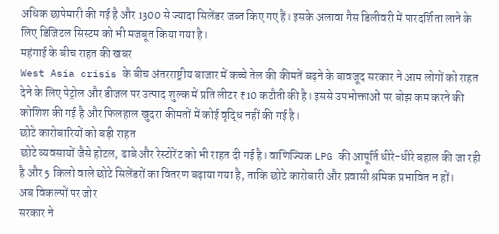अधिक छापेमारी की गई है और 1300 से ज्यादा सिलेंडर जब्त किए गए हैं। इसके अलावा गैस डिलीवरी में पारदर्शिता लाने के लिए डिजिटल सिस्टम को भी मजबूत किया गया है।
महंगाई के बीच राहत की खबर
West Asia crisis के बीच अंतरराष्ट्रीय बाजार में कच्चे तेल की कीमतें बढ़ने के बावजूद सरकार ने आम लोगों को राहत देने के लिए पेट्रोल और डीजल पर उत्पाद शुल्क में प्रति लीटर ₹10 कटौती की है। इससे उपभोक्ताओं पर बोझ कम करने की कोशिश की गई है और फिलहाल खुदरा कीमतों में कोई वृद्धि नहीं की गई है।
छोटे कारोबारियों को बड़ी राहत
छोटे व्यवसायों जैसे होटल, ढाबे और रेस्टोरेंट को भी राहत दी गई है। वाणिज्यिक LPG की आपूर्ति धीरे-धीरे बहाल की जा रही है और 5 किलो वाले छोटे सिलेंडरों का वितरण बढ़ाया गया है, ताकि छोटे कारोबारी और प्रवासी श्रमिक प्रभावित न हों।
अब विकल्पों पर जोर
सरकार ने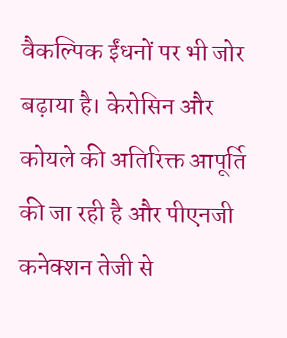वैकल्पिक ईंधनों पर भी जोर बढ़ाया है। केरोसिन और कोयले की अतिरिक्त आपूर्ति की जा रही है और पीएनजी कनेक्शन तेजी से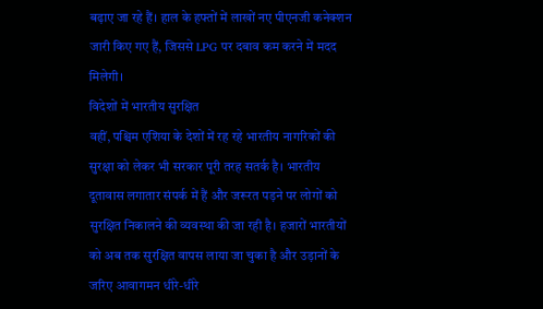बढ़ाए जा रहे हैं। हाल के हफ्तों में लाखों नए पीएनजी कनेक्शन जारी किए गए हैं, जिससे LPG पर दबाव कम करने में मदद मिलेगी।
विदेशों में भारतीय सुरक्षित
वहीं, पश्चिम एशिया के देशों में रह रहे भारतीय नागरिकों की सुरक्षा को लेकर भी सरकार पूरी तरह सतर्क है। भारतीय दूतावास लगातार संपर्क में हैं और जरूरत पड़ने पर लोगों को सुरक्षित निकालने की व्यवस्था की जा रही है। हजारों भारतीयों को अब तक सुरक्षित वापस लाया जा चुका है और उड़ानों के जरिए आवागमन धीरे-धीरे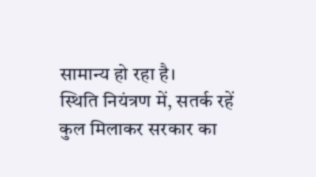सामान्य हो रहा है।
स्थिति नियंत्रण में, सतर्क रहें
कुल मिलाकर सरकार का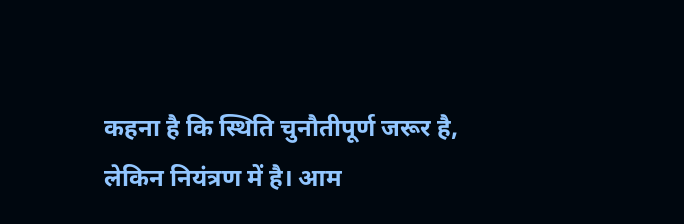कहना है कि स्थिति चुनौतीपूर्ण जरूर है, लेकिन नियंत्रण में है। आम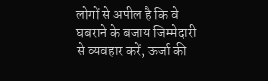लोगों से अपील है कि वे घबराने के बजाय जिम्मेदारी से व्यवहार करें, ऊर्जा की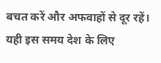बचत करें और अफवाहों से दूर रहें। यही इस समय देश के लिए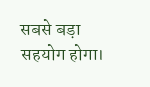सबसे बड़ा सहयोग होगा।